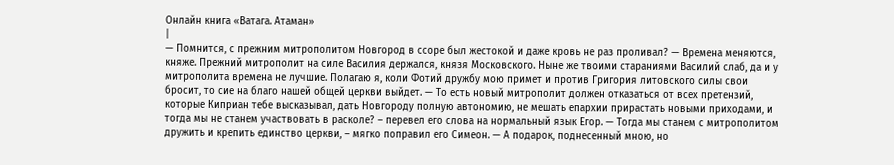Онлайн книга «Ватага. Атаман»
|
— Помнится, с прежним митрополитом Новгород в ссоре был жестокой и даже кровь не раз проливал? — Времена меняются, княже. Прежний митрополит на силе Василия держался, князя Московского. Ныне же твоими стараниями Василий слаб, да и у митрополита времена не лучшие. Полагаю я, коли Фотий дружбу мою примет и против Григория литовского силы свои бросит, то сие на благо нашей общей церкви выйдет. — То есть новый митрополит должен отказаться от всех претензий, которые Киприан тебе высказывал, дать Новгороду полную автономию, не мешать епархии прирастать новыми приходами, и тогда мы не станем участвовать в расколе? – перевел его слова на нормальный язык Егор. — Тогда мы станем с митрополитом дружить и крепить единство церкви, – мягко поправил его Симеон. — А подарок, поднесенный мною, но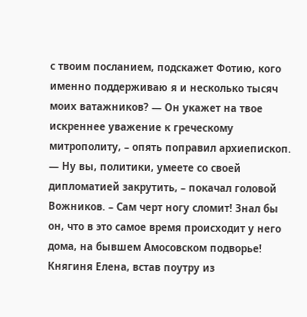с твоим посланием, подскажет Фотию, кого именно поддерживаю я и несколько тысяч моих ватажников? — Он укажет на твое искреннее уважение к греческому митрополиту, – опять поправил архиепископ. — Ну вы, политики, умеете со своей дипломатией закрутить, – покачал головой Вожников. – Сам черт ногу сломит! Знал бы он, что в это самое время происходит у него дома, на бывшем Амосовском подворье! Княгиня Елена, встав поутру из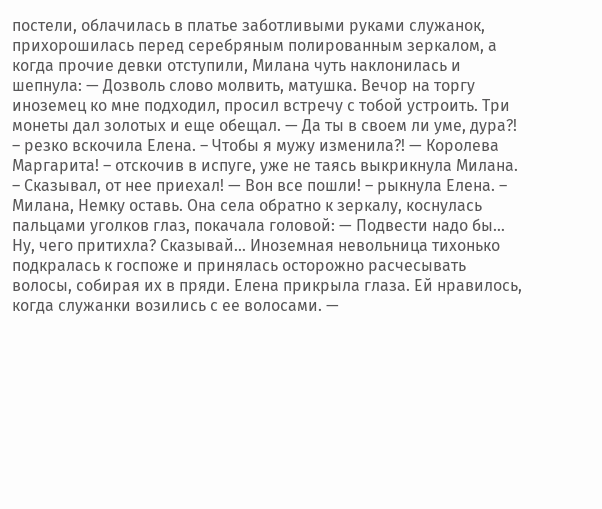постели, облачилась в платье заботливыми руками служанок, прихорошилась перед серебряным полированным зеркалом, а когда прочие девки отступили, Милана чуть наклонилась и шепнула: — Дозволь слово молвить, матушка. Вечор на торгу иноземец ко мне подходил, просил встречу с тобой устроить. Три монеты дал золотых и еще обещал. — Да ты в своем ли уме, дура?! – резко вскочила Елена. – Чтобы я мужу изменила?! — Королева Маргарита! – отскочив в испуге, уже не таясь выкрикнула Милана. – Сказывал, от нее приехал! — Вон все пошли! – рыкнула Елена. – Милана, Немку оставь. Она села обратно к зеркалу, коснулась пальцами уголков глаз, покачала головой: — Подвести надо бы… Ну, чего притихла? Сказывай… Иноземная невольница тихонько подкралась к госпоже и принялась осторожно расчесывать волосы, собирая их в пряди. Елена прикрыла глаза. Ей нравилось, когда служанки возились с ее волосами. —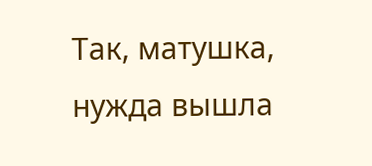Так, матушка, нужда вышла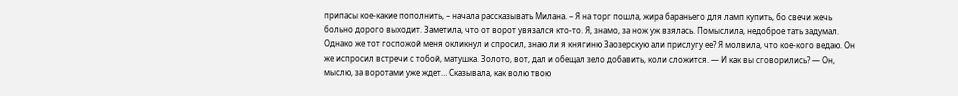припасы кое-какие пополнить, – начала рассказывать Милана. – Я на торг пошла, жира бараньего для ламп купить, бо свечи жечь больно дорого выходит. Заметила, что от ворот увязался кто-то. Я, знамо, за нож уж взялась. Помыслила, недоброе тать задумал. Однако же тот госпожой меня окликнул и спросил, знаю ли я княгиню Заозерскую али прислугу ее? Я молвила, что кое-кого ведаю. Он же испросил встречи с тобой, матушка. Золото, вот, дал и обещал зело добавить, коли сложится. — И как вы сговорились? — Он, мыслю, за воротами уже ждет… Сказывала, как волю твою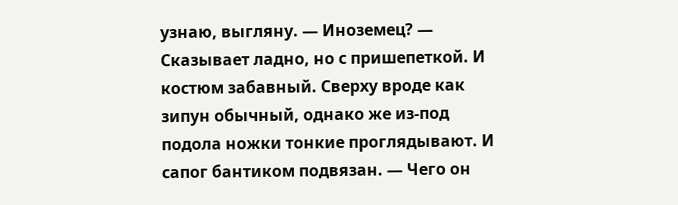узнаю, выгляну. — Иноземец? — Сказывает ладно, но с пришепеткой. И костюм забавный. Сверху вроде как зипун обычный, однако же из-под подола ножки тонкие проглядывают. И сапог бантиком подвязан. — Чего он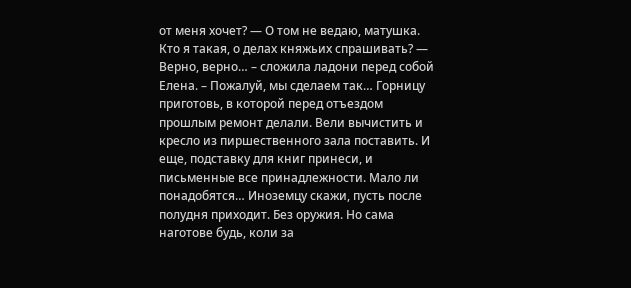от меня хочет? — О том не ведаю, матушка. Кто я такая, о делах княжьих спрашивать? — Верно, верно… – сложила ладони перед собой Елена. – Пожалуй, мы сделаем так… Горницу приготовь, в которой перед отъездом прошлым ремонт делали. Вели вычистить и кресло из пиршественного зала поставить. И еще, подставку для книг принеси, и письменные все принадлежности. Мало ли понадобятся… Иноземцу скажи, пусть после полудня приходит. Без оружия. Но сама наготове будь, коли за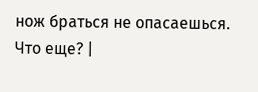нож браться не опасаешься. Что еще? |